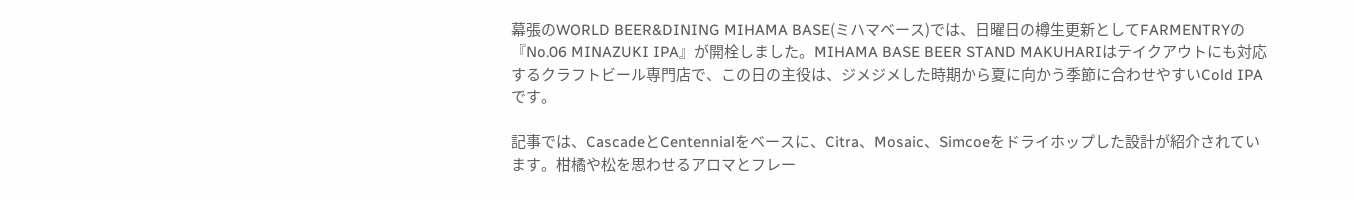幕張のWORLD BEER&DINING MIHAMA BASE(ミハマベース)では、日曜日の樽生更新としてFARMENTRYの『No.06 MINAZUKI IPA』が開栓しました。MIHAMA BASE BEER STAND MAKUHARIはテイクアウトにも対応するクラフトビール専門店で、この日の主役は、ジメジメした時期から夏に向かう季節に合わせやすいCold IPAです。

記事では、CascadeとCentennialをベースに、Citra、Mosaic、Simcoeをドライホップした設計が紹介されています。柑橘や松を思わせるアロマとフレー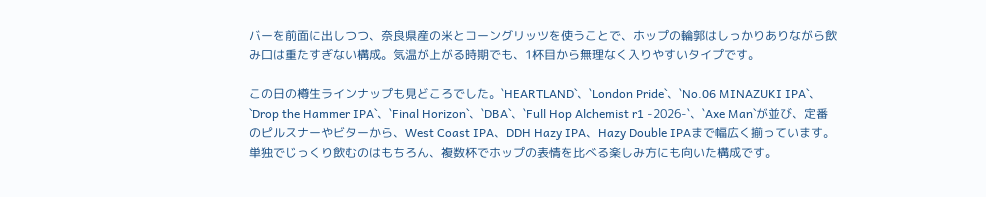バーを前面に出しつつ、奈良県産の米とコーングリッツを使うことで、ホップの輪郭はしっかりありながら飲み口は重たすぎない構成。気温が上がる時期でも、1杯目から無理なく入りやすいタイプです。

この日の樽生ラインナップも見どころでした。`HEARTLAND`、`London Pride`、`No.06 MINAZUKI IPA`、`Drop the Hammer IPA`、`Final Horizon`、`DBA`、`Full Hop Alchemist r1 -2026-`、`Axe Man`が並び、定番のピルスナーやビターから、West Coast IPA、DDH Hazy IPA、Hazy Double IPAまで幅広く揃っています。単独でじっくり飲むのはもちろん、複数杯でホップの表情を比べる楽しみ方にも向いた構成です。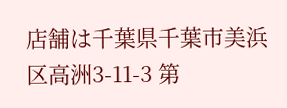店舗は千葉県千葉市美浜区高洲3-11-3 第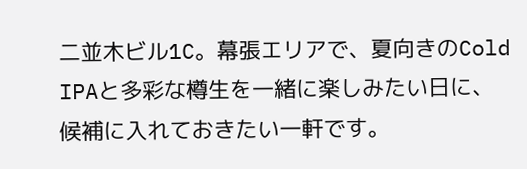二並木ビル1C。幕張エリアで、夏向きのCold IPAと多彩な樽生を一緒に楽しみたい日に、候補に入れておきたい一軒です。